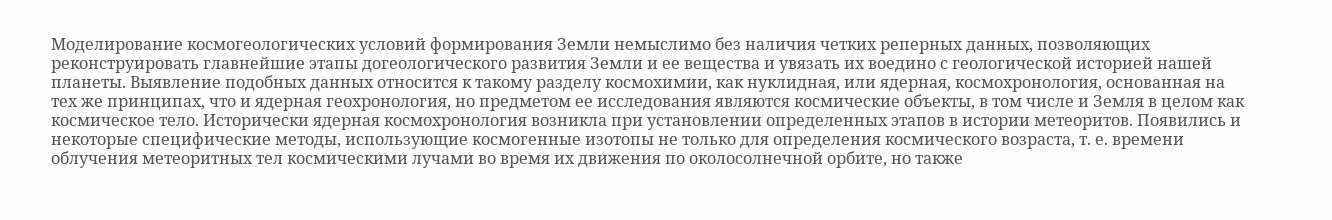Моделирование космогеологических условий формирования Земли немыслимо без наличия четких реперных данных, позволяющих реконструировать главнейшие этапы догеологического развития Земли и ее вещества и увязать их воедино с геологической историей нашей планеты. Выявление подобных данных относится к такому разделу космохимии, как нуклидная, или ядерная, космохронология, основанная на тех же принципах, что и ядерная геохронология, но предметом ее исследования являются космические объекты, в том числе и Земля в целом как космическое тело. Исторически ядерная космохронология возникла при установлении определенных этапов в истории метеоритов. Появились и некоторые специфические методы, использующие космогенные изотопы не только для определения космического возраста, т. е. времени облучения метеоритных тел космическими лучами во время их движения по околосолнечной орбите, но также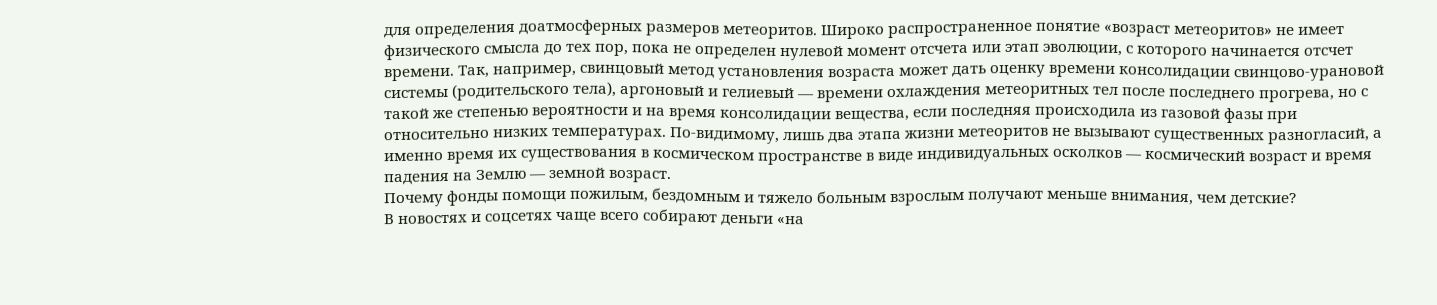для определения доатмосферных размеров метеоритов. Широко распространенное понятие «возраст метеоритов» не имеет физического смысла до тех пор, пока не определен нулевой момент отсчета или этап эволюции, с которого начинается отсчет времени. Так, например, свинцовый метод установления возраста может дать оценку времени консолидации свинцово-урановой системы (родительского тела), аргоновый и гелиевый — времени охлаждения метеоритных тел после последнего прогрева, но с такой же степенью вероятности и на время консолидации вещества, если последняя происходила из газовой фазы при относительно низких температурах. По-видимому, лишь два этапа жизни метеоритов не вызывают существенных разногласий, а именно время их существования в космическом пространстве в виде индивидуальных осколков — космический возраст и время падения на Землю — земной возраст.
Почему фонды помощи пожилым, бездомным и тяжело больным взрослым получают меньше внимания, чем детские?
В новостях и соцсетях чаще всего собирают деньги «на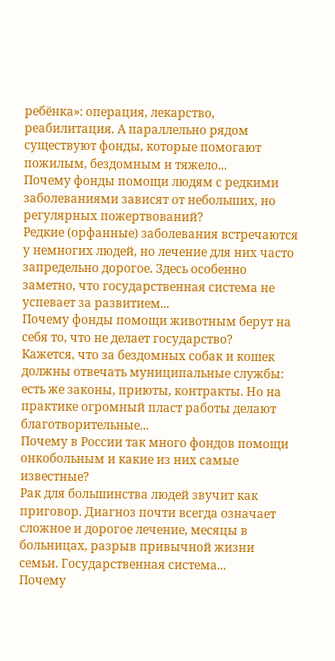ребёнка»: операция, лекарство, реабилитация. А параллельно рядом существуют фонды, которые помогают пожилым, бездомным и тяжело...
Почему фонды помощи людям с редкими заболеваниями зависят от небольших, но регулярных пожертвований?
Редкие (орфанные) заболевания встречаются у немногих людей, но лечение для них часто запредельно дорогое. Здесь особенно заметно, что государственная система не успевает за развитием...
Почему фонды помощи животным берут на себя то, что не делает государство?
Кажется, что за бездомных собак и кошек должны отвечать муниципальные службы: есть же законы, приюты, контракты. Но на практике огромный пласт работы делают благотворительные...
Почему в России так много фондов помощи онкобольным и какие из них самые известные?
Рак для большинства людей звучит как приговор. Диагноз почти всегда означает сложное и дорогое лечение, месяцы в больницах, разрыв привычной жизни семьи. Государственная система...
Почему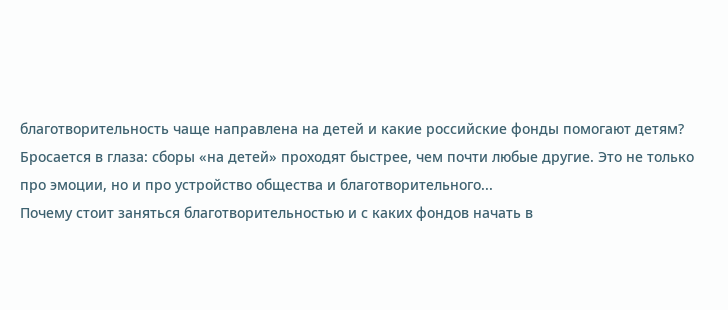благотворительность чаще направлена на детей и какие российские фонды помогают детям?
Бросается в глаза: сборы «на детей» проходят быстрее, чем почти любые другие. Это не только про эмоции, но и про устройство общества и благотворительного...
Почему стоит заняться благотворительностью и с каких фондов начать в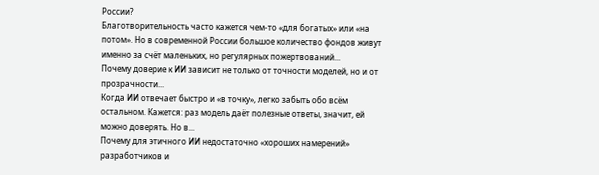России?
Благотворительность часто кажется чем-то «для богатых» или «на потом». Но в современной России большое количество фондов живут именно за счёт маленьких, но регулярных пожертвований...
Почему доверие к ИИ зависит не только от точности моделей, но и от прозрачности...
Когда ИИ отвечает быстро и «в точку», легко забыть обо всём остальном. Кажется: раз модель даёт полезные ответы, значит, ей можно доверять. Но в...
Почему для этичного ИИ недостаточно «хороших намерений» разработчиков и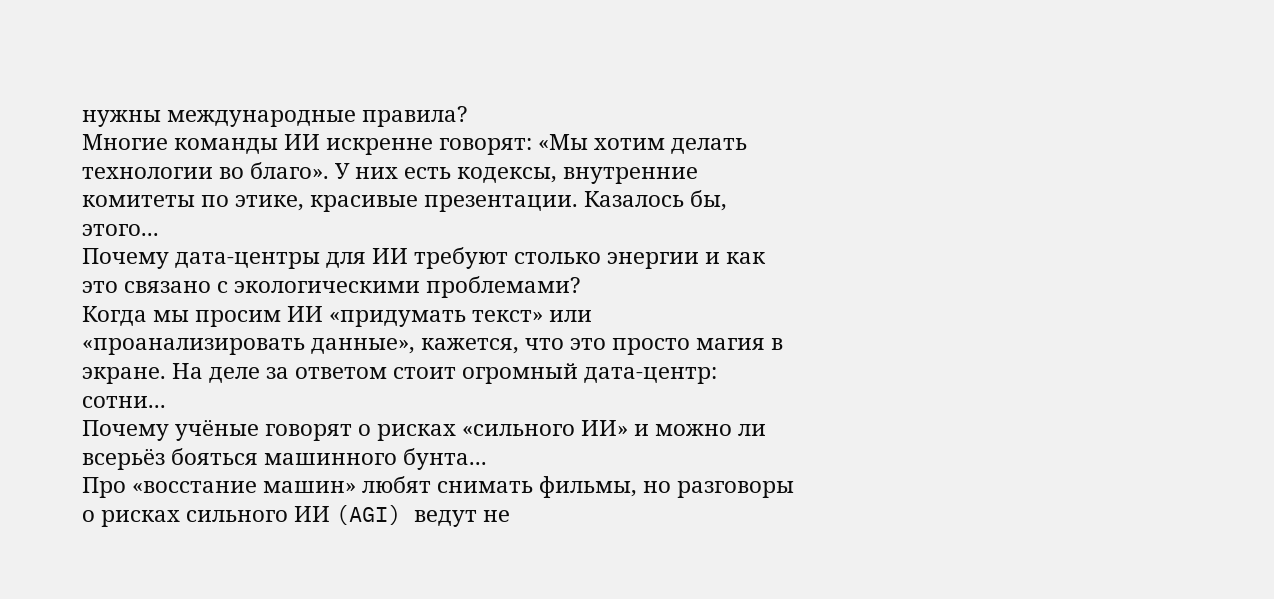нужны международные правила?
Многие команды ИИ искренне говорят: «Мы хотим делать технологии во благо». У них есть кодексы, внутренние комитеты по этике, красивые презентации. Казалось бы, этого...
Почему дата-центры для ИИ требуют столько энергии и как это связано с экологическими проблемами?
Когда мы просим ИИ «придумать текст» или «проанализировать данные», кажется, что это просто магия в экране. На деле за ответом стоит огромный дата-центр: сотни...
Почему учёные говорят о рисках «сильного ИИ» и можно ли всерьёз бояться машинного бунта...
Про «восстание машин» любят снимать фильмы, но разговоры о рисках сильного ИИ (AGI) ведут не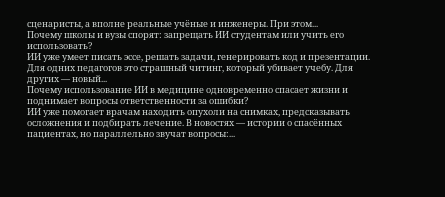сценаристы, а вполне реальные учёные и инженеры. При этом...
Почему школы и вузы спорят: запрещать ИИ студентам или учить его использовать?
ИИ уже умеет писать эссе, решать задачи, генерировать код и презентации. Для одних педагогов это страшный читинг, который убивает учебу. Для других — новый...
Почему использование ИИ в медицине одновременно спасает жизни и поднимает вопросы ответственности за ошибки?
ИИ уже помогает врачам находить опухоли на снимках, предсказывать осложнения и подбирать лечение. В новостях — истории о спасённых пациентах, но параллельно звучат вопросы:...